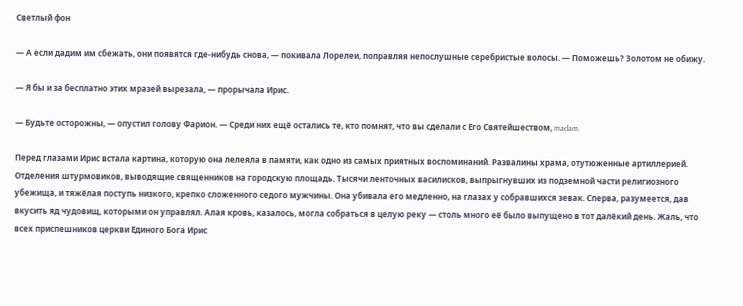Светлый фон

— А если дадим им сбежать, они появятся где-нибудь снова, — покивала Лорелеи, поправляя непослушные серебристые волосы. — Поможешь? Золотом не обижу.

— Я бы и за бесплатно этих мразей вырезала, — прорычала Ирис.

— Будьте осторожны, — опустил голову Фарион. — Среди них ещё остались те, кто помнят, что вы сделали с Его Святейшеством, madam.

Перед глазами Ирис встала картина, которую она лелеяла в памяти, как одно из самых приятных воспоминаний. Развалины храма, отутюженные артиллерией. Отделения штурмовиков, выводящие священников на городскую площадь. Тысячи ленточных василисков, выпрыгнувших из подземной части религиозного убежища, и тяжёлая поступь низкого, крепко сложенного седого мужчины. Она убивала его медленно, на глазах у собравшихся зевак. Сперва, разумеется, дав вкусить яд чудовищ, которыми он управлял. Алая кровь, казалось, могла собраться в целую реку — столь много её было выпущено в тот далёкий день. Жаль, что всех приспешников церкви Единого Бога Ирис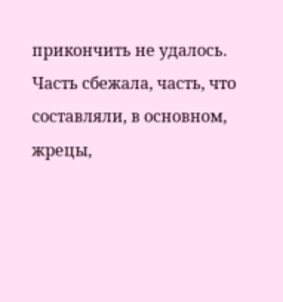прикончить не удалось. Часть сбежала, часть, что составляли, в основном, жрецы,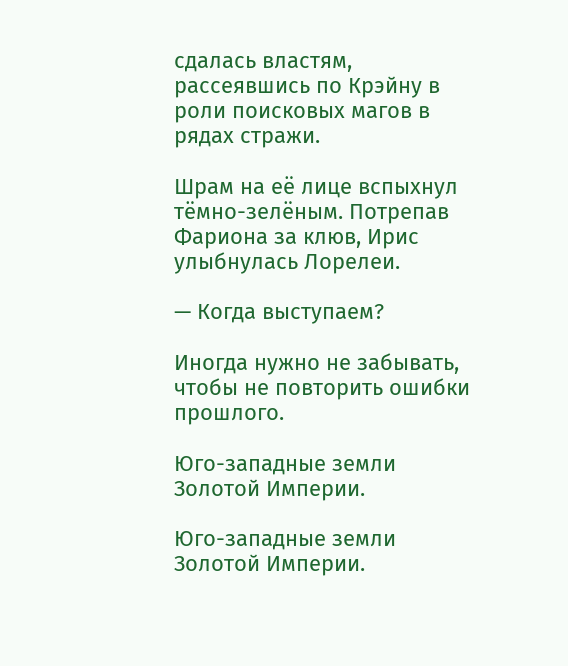сдалась властям, рассеявшись по Крэйну в роли поисковых магов в рядах стражи.

Шрам на её лице вспыхнул тёмно-зелёным. Потрепав Фариона за клюв, Ирис улыбнулась Лорелеи.

— Когда выступаем?

Иногда нужно не забывать, чтобы не повторить ошибки прошлого.

Юго-западные земли Золотой Империи.

Юго-западные земли Золотой Империи.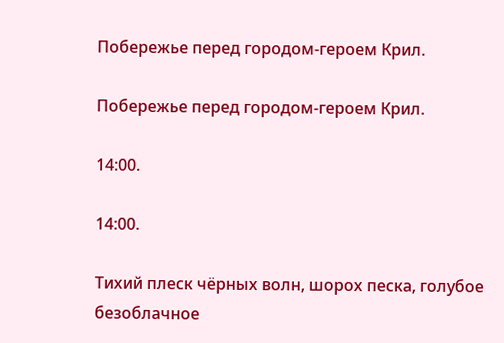Побережье перед городом-героем Крил.

Побережье перед городом-героем Крил.

14:00.

14:00.

Тихий плеск чёрных волн, шорох песка, голубое безоблачное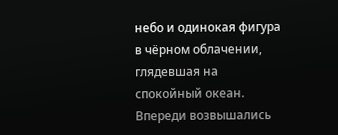небо и одинокая фигура в чёрном облачении, глядевшая на спокойный океан. Впереди возвышались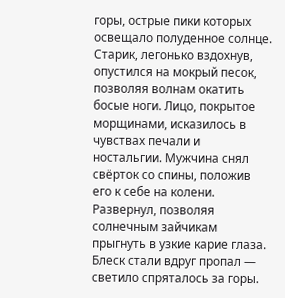горы, острые пики которых освещало полуденное солнце. Старик, легонько вздохнув, опустился на мокрый песок, позволяя волнам окатить босые ноги. Лицо, покрытое морщинами, исказилось в чувствах печали и ностальгии. Мужчина снял свёрток со спины, положив его к себе на колени. Развернул, позволяя солнечным зайчикам прыгнуть в узкие карие глаза. Блеск стали вдруг пропал — светило спряталось за горы.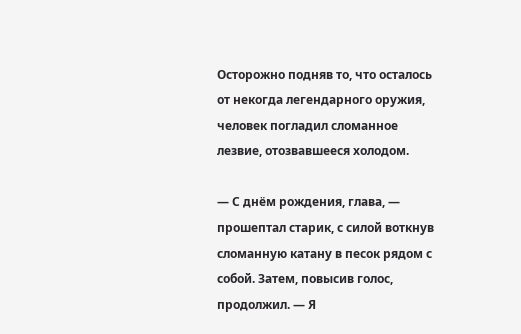Осторожно подняв то, что осталось от некогда легендарного оружия, человек погладил сломанное лезвие, отозвавшееся холодом.

— С днём рождения, глава, — прошептал старик, с силой воткнув сломанную катану в песок рядом с собой. Затем, повысив голос, продолжил. — Я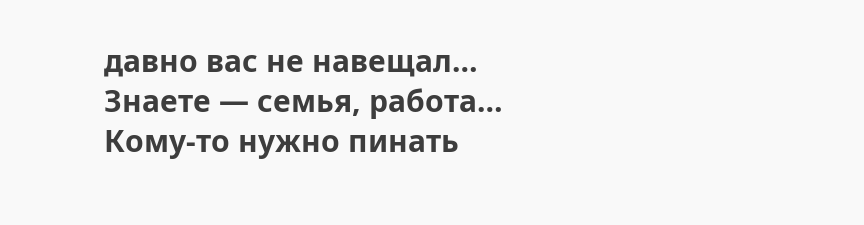давно вас не навещал… Знаете — семья, работа… Кому-то нужно пинать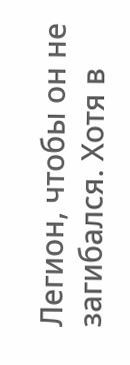Легион, чтобы он не загибался. Хотя в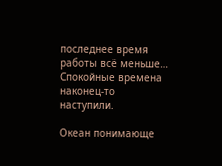последнее время работы всё меньше… Спокойные времена наконец-то наступили.

Океан понимающе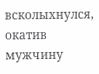всколыхнулся, окатив мужчину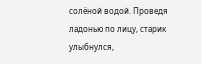солёной водой. Проведя ладонью по лицу, старик улыбнулся,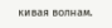кивая волнам.